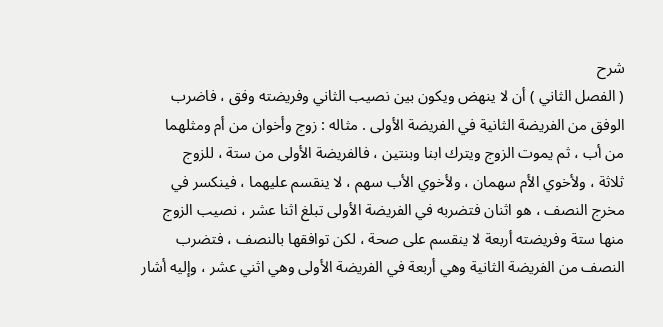شرح
( الفصل الثاني ) أن لا ينهض ويكون بين نصيب الثاني وفريضته وفق ، فاضرب
الوفق من الفريضة الثانية في الفريضة الأولى . مثاله : زوج وأخوان من أم ومثلهما
من أب ، ثم يموت الزوج ويترك ابنا وبنتين ، فالفريضة الأولى من ستة ، للزوج
ثلاثة ، ولأخوي الأم سهمان ، ولأخوي الأب سهم ، لا ينقسم عليهما ، فينكسر في
مخرج النصف ، هو اثنان فتضربه في الفريضة الأولى تبلغ اثنا عشر ، نصيب الزوج
منها ستة وفريضته أربعة لا ينقسم على صحة ، لكن توافقها بالنصف ، فتضرب
النصف من الفريضة الثانية وهي أربعة في الفريضة الأولى وهي اثني عشر ، وإليه أشار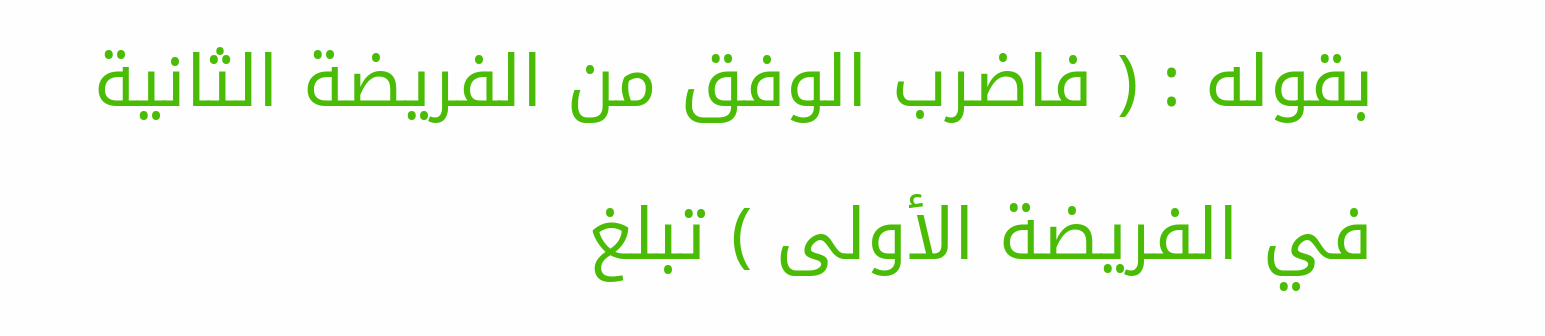بقوله : ( فاضرب الوفق من الفريضة الثانية في الفريضة الأولى ) تبلغ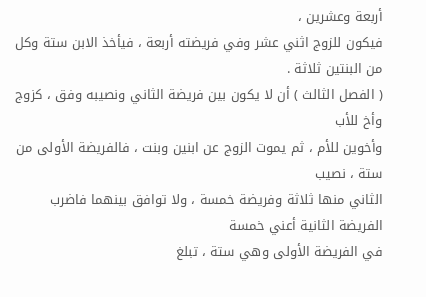أربعة وعشرين ،
فيكون للزوج اثني عشر وفي فريضته أربعة ، فيأخذ الابن ستة وكل من البنتين ثلاثة .
( الفصل الثالث ) أن لا يكون بين فريضة الثاني ونصيبه وفق ، كزوج وأخ للأب
وأخوين للأم ، ثم يموت الزوج عن ابنين وبنت ، فالفريضة الأولى من ستة ، نصيب
الثاني منها ثلاثة وفريضة خمسة ، ولا توافق بينهما فاضرب الفريضة الثانية أعني خمسة
في الفريضة الأولى وهي ستة ، تبلغ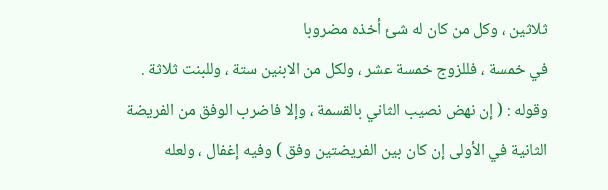ثلاثين ، وكل من كان له شئ أخذه مضروبا
في خمسة ، فللزوج خمسة عشر ، ولكل من الابنين ستة ، وللبنت ثلاثة .
وقوله : ( إن نهض نصيب الثاني بالقسمة ، وإلا فاضرب الوفق من الفريضة
الثانية في الأولى إن كان بين الفريضتين وفق ) وفيه إغفال ، ولعله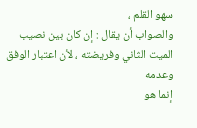سهو القلم ،
والصواب أن يقال : إن كان بين نصيب الميت الثاني وفريضته ، لأن اعتبار الوفق وعدمه
إنما هو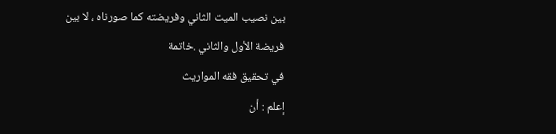بين نصيب الميت الثاني وفريضته كما صورناه ، لا بين فريضة الأول والثاني .خاتمة
في تحقيق فقه المواريث
إعلم : أن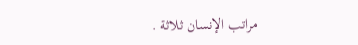مراتب الإنسان ثلاثة .